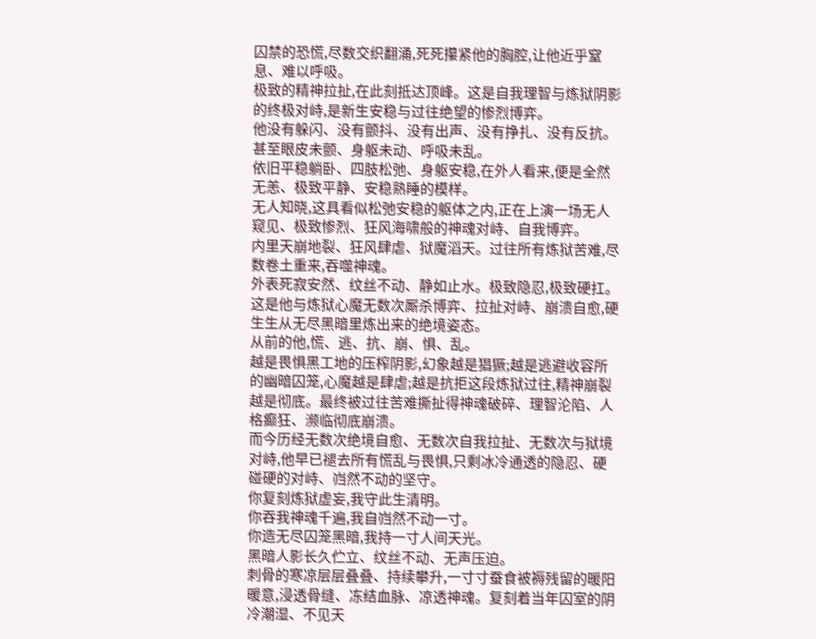囚禁的恐慌,尽数交织翻涌,死死攥紧他的胸腔,让他近乎窒息、难以呼吸。
极致的精神拉扯,在此刻抵达顶峰。这是自我理智与炼狱阴影的终极对峙,是新生安稳与过往绝望的惨烈博弈。
他没有躲闪、没有颤抖、没有出声、没有挣扎、没有反抗。
甚至眼皮未颤、身躯未动、呼吸未乱。
依旧平稳躺卧、四肢松弛、身躯安稳,在外人看来,便是全然无恙、极致平静、安稳熟睡的模样。
无人知晓,这具看似松弛安稳的躯体之内,正在上演一场无人窥见、极致惨烈、狂风海啸般的神魂对峙、自我博弈。
内里天崩地裂、狂风肆虐、狱魔滔天。过往所有炼狱苦难,尽数卷土重来,吞噬神魂。
外表死寂安然、纹丝不动、静如止水。极致隐忍,极致硬扛。
这是他与炼狱心魔无数次厮杀博弈、拉扯对峙、崩溃自愈,硬生生从无尽黑暗里炼出来的绝境姿态。
从前的他,慌、逃、抗、崩、惧、乱。
越是畏惧黑工地的压榨阴影,幻象越是猖獗;越是逃避收容所的幽暗囚笼,心魔越是肆虐;越是抗拒这段炼狱过往,精神崩裂越是彻底。最终被过往苦难撕扯得神魂破碎、理智沦陷、人格癫狂、濒临彻底崩溃。
而今历经无数次绝境自愈、无数次自我拉扯、无数次与狱境对峙,他早已褪去所有慌乱与畏惧,只剩冰冷通透的隐忍、硬碰硬的对峙、岿然不动的坚守。
你复刻炼狱虚妄,我守此生清明。
你吞我神魂千遍,我自岿然不动一寸。
你造无尽囚笼黑暗,我持一寸人间天光。
黑暗人影长久伫立、纹丝不动、无声压迫。
刺骨的寒凉层层叠叠、持续攀升,一寸寸蚕食被褥残留的暖阳暖意,浸透骨缝、冻结血脉、凉透神魂。复刻着当年囚室的阴冷潮湿、不见天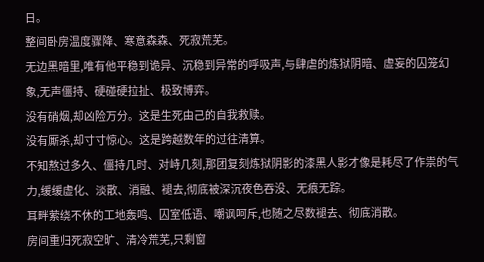日。
整间卧房温度骤降、寒意森森、死寂荒芜。
无边黑暗里,唯有他平稳到诡异、沉稳到异常的呼吸声,与肆虐的炼狱阴暗、虚妄的囚笼幻象,无声僵持、硬碰硬拉扯、极致博弈。
没有硝烟,却凶险万分。这是生死由己的自我救赎。
没有厮杀,却寸寸惊心。这是跨越数年的过往清算。
不知熬过多久、僵持几时、对峙几刻,那团复刻炼狱阴影的漆黑人影才像是耗尽了作祟的气力,缓缓虚化、淡散、消融、褪去,彻底被深沉夜色吞没、无痕无踪。
耳畔萦绕不休的工地轰鸣、囚室低语、嘲讽呵斥,也随之尽数褪去、彻底消散。
房间重归死寂空旷、清冷荒芜,只剩窗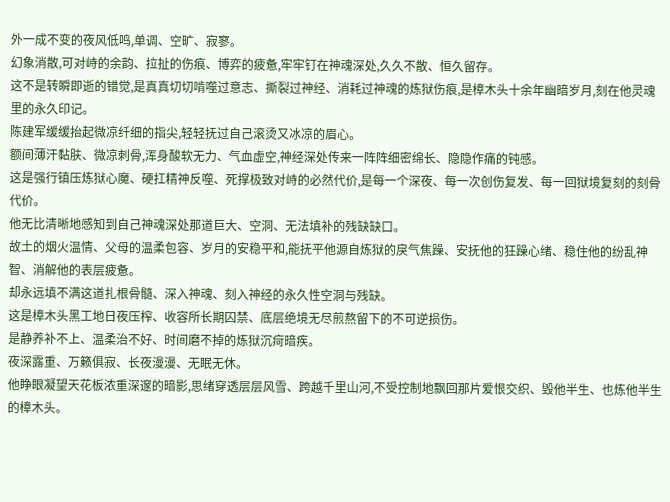外一成不变的夜风低鸣,单调、空旷、寂寥。
幻象消散,可对峙的余韵、拉扯的伤痕、博弈的疲惫,牢牢钉在神魂深处,久久不散、恒久留存。
这不是转瞬即逝的错觉,是真真切切啃噬过意志、撕裂过神经、消耗过神魂的炼狱伤痕,是樟木头十余年幽暗岁月,刻在他灵魂里的永久印记。
陈建军缓缓抬起微凉纤细的指尖,轻轻抚过自己滚烫又冰凉的眉心。
额间薄汗黏肤、微凉刺骨,浑身酸软无力、气血虚空,神经深处传来一阵阵细密绵长、隐隐作痛的钝感。
这是强行镇压炼狱心魔、硬扛精神反噬、死撑极致对峙的必然代价,是每一个深夜、每一次创伤复发、每一回狱境复刻的刻骨代价。
他无比清晰地感知到自己神魂深处那道巨大、空洞、无法填补的残缺缺口。
故土的烟火温情、父母的温柔包容、岁月的安稳平和,能抚平他源自炼狱的戾气焦躁、安抚他的狂躁心绪、稳住他的纷乱神智、消解他的表层疲惫。
却永远填不满这道扎根骨髓、深入神魂、刻入神经的永久性空洞与残缺。
这是樟木头黑工地日夜压榨、收容所长期囚禁、底层绝境无尽煎熬留下的不可逆损伤。
是静养补不上、温柔治不好、时间磨不掉的炼狱沉疴暗疾。
夜深露重、万籁俱寂、长夜漫漫、无眠无休。
他睁眼凝望天花板浓重深邃的暗影,思绪穿透层层风雪、跨越千里山河,不受控制地飘回那片爱恨交织、毁他半生、也炼他半生的樟木头。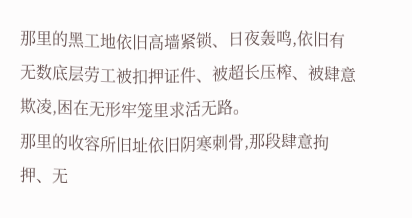那里的黑工地依旧高墙紧锁、日夜轰鸣,依旧有无数底层劳工被扣押证件、被超长压榨、被肆意欺凌,困在无形牢笼里求活无路。
那里的收容所旧址依旧阴寒刺骨,那段肆意拘押、无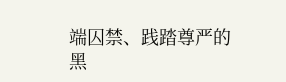端囚禁、践踏尊严的黑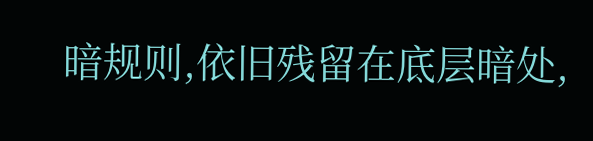暗规则,依旧残留在底层暗处,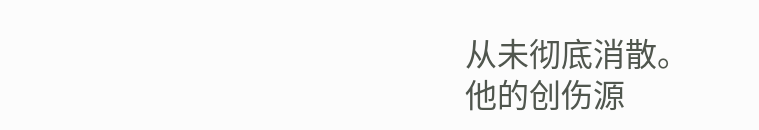从未彻底消散。
他的创伤源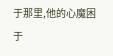于那里,他的心魔困于